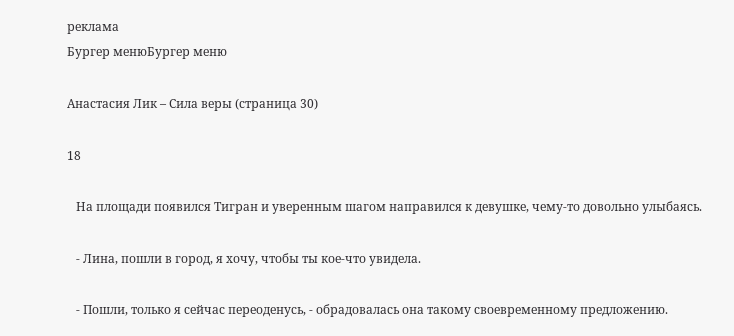реклама
Бургер менюБургер меню

Анастасия Лик – Сила веры (страница 30)

18

   На площади появился Тигран и уверенным шагом направился к девушке, чему-то довольно улыбаясь.

   - Лина, пошли в город, я хочу, чтобы ты кое-что увидела.

   - Пошли, только я сейчас переоденусь, - обрадовалась она такому своевременному предложению.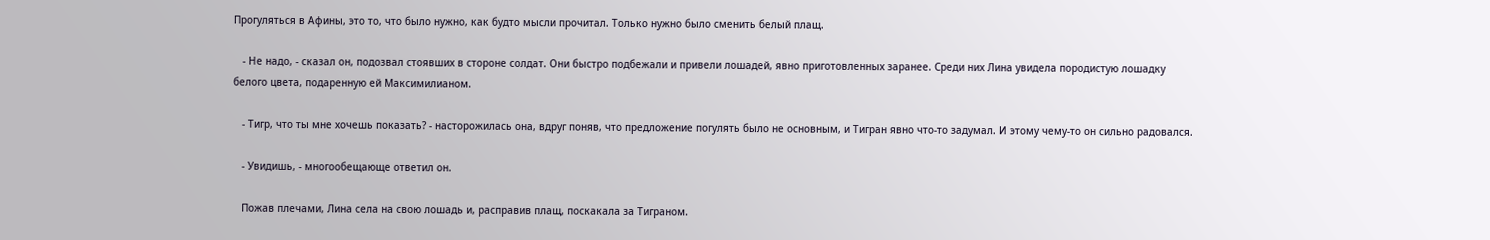Прогуляться в Афины, это то, что было нужно, как будто мысли прочитал. Только нужно было сменить белый плащ.

   - Не надо, - сказал он, подозвал стоявших в стороне солдат. Они быстро подбежали и привели лошадей, явно приготовленных заранее. Среди них Лина увидела породистую лошадку белого цвета, подаренную ей Максимилианом.

   - Тигр, что ты мне хочешь показать? - насторожилась она, вдруг поняв, что предложение погулять было не основным, и Тигран явно что-то задумал. И этому чему-то он сильно радовался.

   - Увидишь, - многообещающе ответил он.

   Пожав плечами, Лина села на свою лошадь и, расправив плащ, поскакала за Тиграном.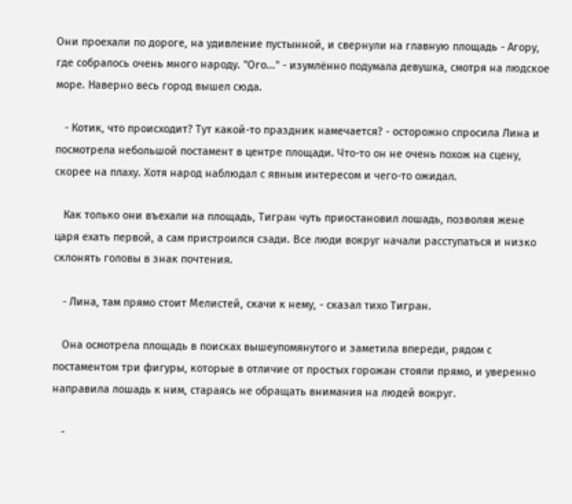Они проехали по дороге, на удивление пустынной, и свернули на главную площадь - Агору, где собралось очень много народу. "Ого..." - изумлённо подумала девушка, смотря на людское море. Наверно весь город вышел сюда.

   - Котик, что происходит? Тут какой-то праздник намечается? - осторожно спросила Лина и посмотрела небольшой постамент в центре площади. Что-то он не очень похож на сцену, скорее на плаху. Хотя народ наблюдал с явным интересом и чего-то ожидал.

   Как только они въехали на площадь, Тигран чуть приостановил лошадь, позволяя жене царя ехать первой, а сам пристроился сзади. Все люди вокруг начали расступаться и низко склонять головы в знак почтения.

   - Лина, там прямо стоит Мелистей, скачи к нему, - сказал тихо Тигран.

   Она осмотрела площадь в поисках вышеупомянутого и заметила впереди, рядом с постаментом три фигуры, которые в отличие от простых горожан стояли прямо, и уверенно направила лошадь к ним, стараясь не обращать внимания на людей вокруг.

   -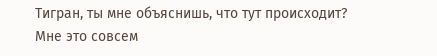Тигран, ты мне объяснишь, что тут происходит? Мне это совсем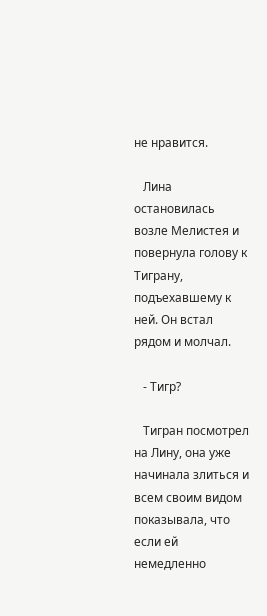не нравится.

   Лина остановилась возле Мелистея и повернула голову к Тиграну, подъехавшему к ней. Он встал рядом и молчал.

   - Тигр?

   Тигран посмотрел на Лину, она уже начинала злиться и всем своим видом показывала, что если ей немедленно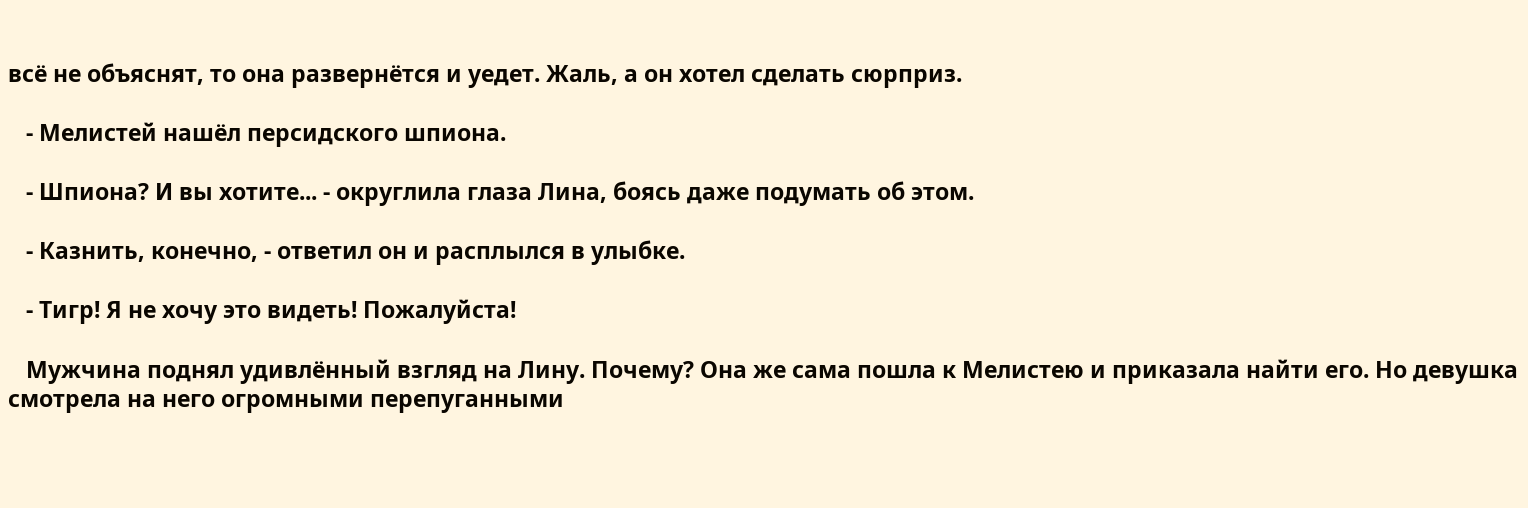всё не объяснят, то она развернётся и уедет. Жаль, а он хотел сделать сюрприз.

   - Мелистей нашёл персидского шпиона.

   - Шпиона? И вы хотите... - округлила глаза Лина, боясь даже подумать об этом.

   - Казнить, конечно, - ответил он и расплылся в улыбке.

   - Тигр! Я не хочу это видеть! Пожалуйста!

   Мужчина поднял удивлённый взгляд на Лину. Почему? Она же сама пошла к Мелистею и приказала найти его. Но девушка смотрела на него огромными перепуганными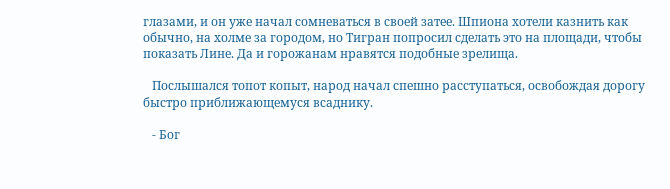глазами, и он уже начал сомневаться в своей затее. Шпиона хотели казнить как обычно, на холме за городом, но Тигран попросил сделать это на площади, чтобы показать Лине. Да и горожанам нравятся подобные зрелища.

   Послышался топот копыт, народ начал спешно расступаться, освобождая дорогу быстро приближающемуся всаднику.

   - Бог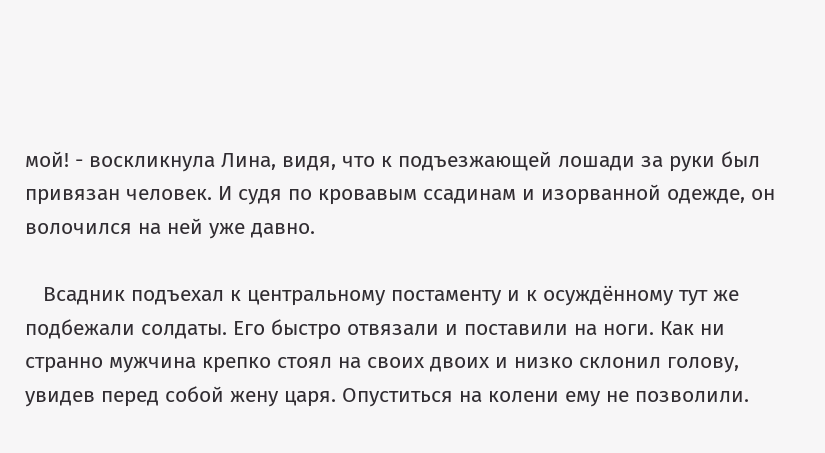мой! - воскликнула Лина, видя, что к подъезжающей лошади за руки был привязан человек. И судя по кровавым ссадинам и изорванной одежде, он волочился на ней уже давно.

   Всадник подъехал к центральному постаменту и к осуждённому тут же подбежали солдаты. Его быстро отвязали и поставили на ноги. Как ни странно мужчина крепко стоял на своих двоих и низко склонил голову, увидев перед собой жену царя. Опуститься на колени ему не позволили.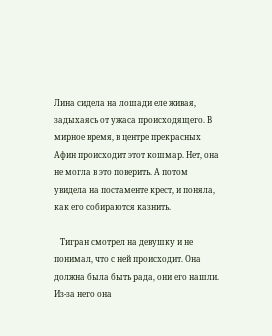Лина сидела на лошади еле живая, задыхаясь от ужаса происходящего. В мирное время, в центре прекрасных Афин происходит этот кошмар. Нет, она не могла в это поверить. А потом увидела на постаменте крест, и поняла, как его собираются казнить.

   Тигран смотрел на девушку и не понимал, что с ней происходит. Она должна была быть рада, они его нашли. Из-за него она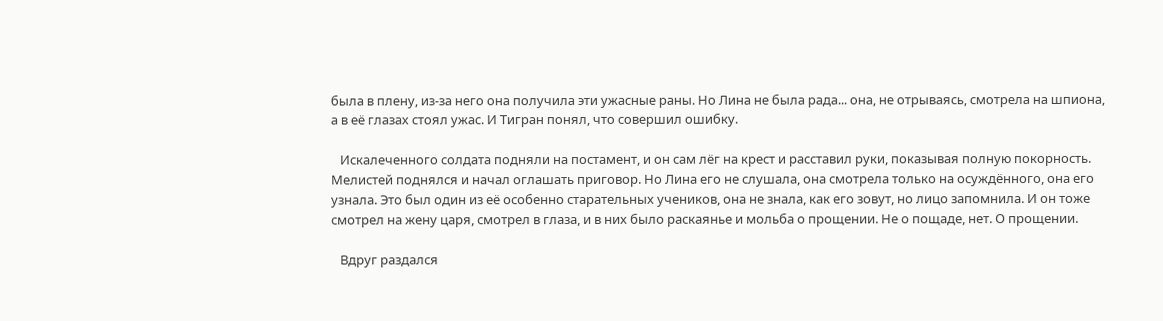была в плену, из-за него она получила эти ужасные раны. Но Лина не была рада... она, не отрываясь, смотрела на шпиона, а в её глазах стоял ужас. И Тигран понял, что совершил ошибку.

   Искалеченного солдата подняли на постамент, и он сам лёг на крест и расставил руки, показывая полную покорность. Мелистей поднялся и начал оглашать приговор. Но Лина его не слушала, она смотрела только на осуждённого, она его узнала. Это был один из её особенно старательных учеников, она не знала, как его зовут, но лицо запомнила. И он тоже смотрел на жену царя, смотрел в глаза, и в них было раскаянье и мольба о прощении. Не о пощаде, нет. О прощении.

   Вдруг раздался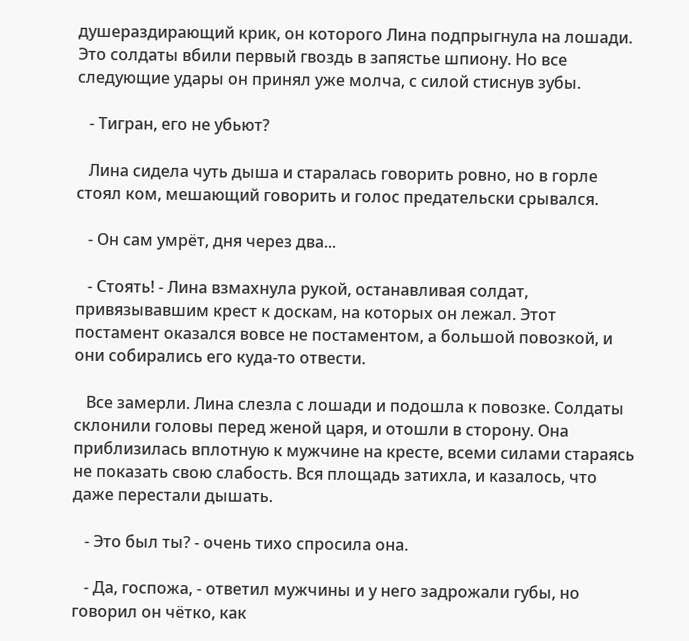душераздирающий крик, он которого Лина подпрыгнула на лошади. Это солдаты вбили первый гвоздь в запястье шпиону. Но все следующие удары он принял уже молча, с силой стиснув зубы.

   - Тигран, его не убьют?

   Лина сидела чуть дыша и старалась говорить ровно, но в горле стоял ком, мешающий говорить и голос предательски срывался.

   - Он сам умрёт, дня через два...

   - Стоять! - Лина взмахнула рукой, останавливая солдат, привязывавшим крест к доскам, на которых он лежал. Этот постамент оказался вовсе не постаментом, а большой повозкой, и они собирались его куда-то отвести.

   Все замерли. Лина слезла с лошади и подошла к повозке. Солдаты склонили головы перед женой царя, и отошли в сторону. Она приблизилась вплотную к мужчине на кресте, всеми силами стараясь не показать свою слабость. Вся площадь затихла, и казалось, что даже перестали дышать.

   - Это был ты? - очень тихо спросила она.

   - Да, госпожа, - ответил мужчины и у него задрожали губы, но говорил он чётко, как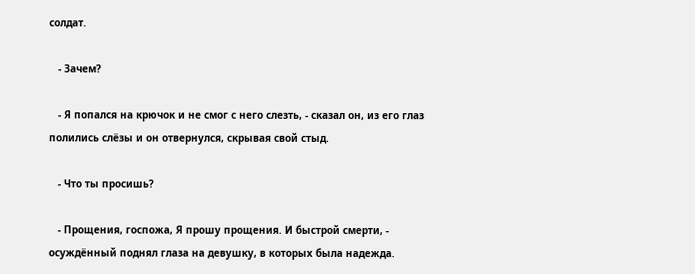солдат.

   - Зачем?

   - Я попался на крючок и не смог с него слезть, - сказал он, из его глаз полились слёзы и он отвернулся, скрывая свой стыд.

   - Что ты просишь?

   - Прощения, госпожа, Я прошу прощения. И быстрой смерти, - осуждённый поднял глаза на девушку, в которых была надежда.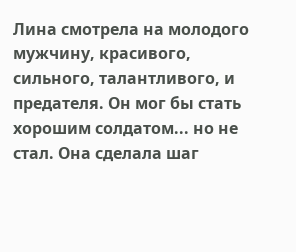Лина смотрела на молодого мужчину, красивого, сильного, талантливого, и предателя. Он мог бы стать хорошим солдатом... но не стал. Она сделала шаг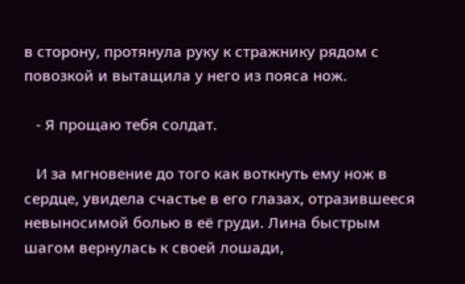в сторону, протянула руку к стражнику рядом с повозкой и вытащила у него из пояса нож.

   - Я прощаю тебя солдат.

   И за мгновение до того как воткнуть ему нож в сердце, увидела счастье в его глазах, отразившееся невыносимой болью в её груди. Лина быстрым шагом вернулась к своей лошади,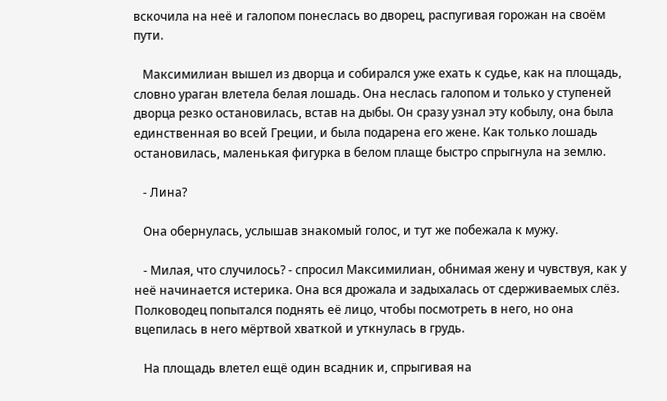вскочила на неё и галопом понеслась во дворец, распугивая горожан на своём пути.

   Максимилиан вышел из дворца и собирался уже ехать к судье, как на площадь, словно ураган влетела белая лошадь. Она неслась галопом и только у ступеней дворца резко остановилась, встав на дыбы. Он сразу узнал эту кобылу, она была единственная во всей Греции, и была подарена его жене. Как только лошадь остановилась, маленькая фигурка в белом плаще быстро спрыгнула на землю.

   - Лина?

   Она обернулась, услышав знакомый голос, и тут же побежала к мужу.

   - Милая, что случилось? - спросил Максимилиан, обнимая жену и чувствуя, как у неё начинается истерика. Она вся дрожала и задыхалась от сдерживаемых слёз. Полководец попытался поднять её лицо, чтобы посмотреть в него, но она вцепилась в него мёртвой хваткой и уткнулась в грудь.

   На площадь влетел ещё один всадник и, спрыгивая на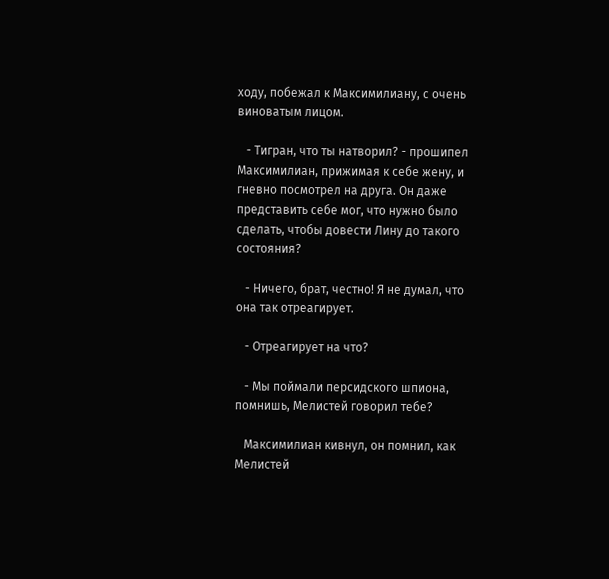ходу, побежал к Максимилиану, с очень виноватым лицом.

   - Тигран, что ты натворил? - прошипел Максимилиан, прижимая к себе жену, и гневно посмотрел на друга. Он даже представить себе мог, что нужно было сделать, чтобы довести Лину до такого состояния?

   - Ничего, брат, честно! Я не думал, что она так отреагирует.

   - Отреагирует на что?

   - Мы поймали персидского шпиона, помнишь, Мелистей говорил тебе?

   Максимилиан кивнул, он помнил, как Мелистей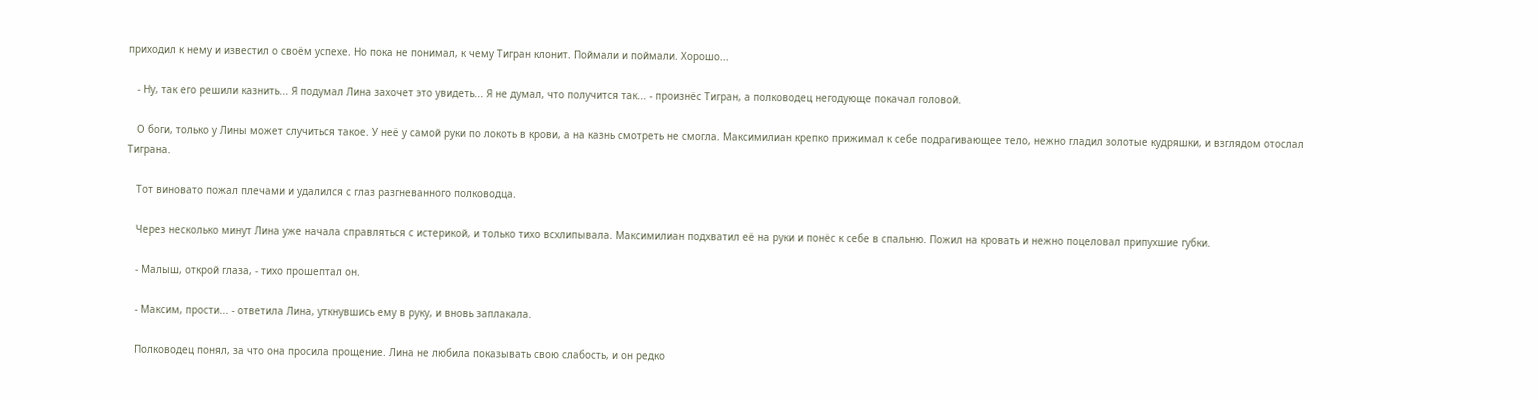приходил к нему и известил о своём успехе. Но пока не понимал, к чему Тигран клонит. Поймали и поймали. Хорошо...

   - Ну, так его решили казнить... Я подумал Лина захочет это увидеть... Я не думал, что получится так... - произнёс Тигран, а полководец негодующе покачал головой.

   О боги, только у Лины может случиться такое. У неё у самой руки по локоть в крови, а на казнь смотреть не смогла. Максимилиан крепко прижимал к себе подрагивающее тело, нежно гладил золотые кудряшки, и взглядом отослал Тиграна.

   Тот виновато пожал плечами и удалился с глаз разгневанного полководца.

   Через несколько минут Лина уже начала справляться с истерикой, и только тихо всхлипывала. Максимилиан подхватил её на руки и понёс к себе в спальню. Пожил на кровать и нежно поцеловал припухшие губки.

   - Малыш, открой глаза, - тихо прошептал он.

   - Максим, прости... - ответила Лина, уткнувшись ему в руку, и вновь заплакала.

   Полководец понял, за что она просила прощение. Лина не любила показывать свою слабость, и он редко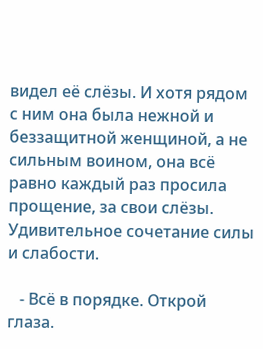видел её слёзы. И хотя рядом с ним она была нежной и беззащитной женщиной, а не сильным воином, она всё равно каждый раз просила прощение, за свои слёзы. Удивительное сочетание силы и слабости.

   - Всё в порядке. Открой глаза.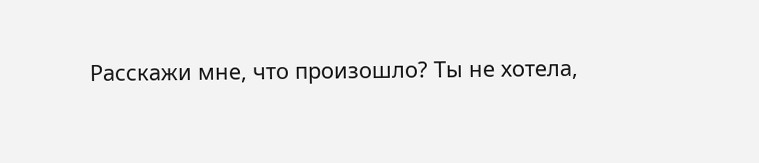Расскажи мне, что произошло? Ты не хотела,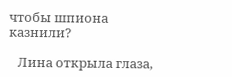чтобы шпиона казнили?

   Лина открыла глаза,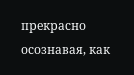прекрасно осознавая, как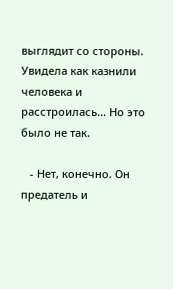выглядит со стороны. Увидела как казнили человека и расстроилась... Но это было не так.

   - Нет, конечно. Он предатель и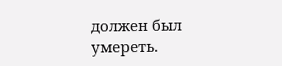должен был умереть.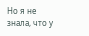Но я не знала, что у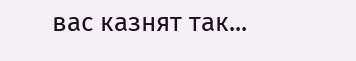вас казнят так...